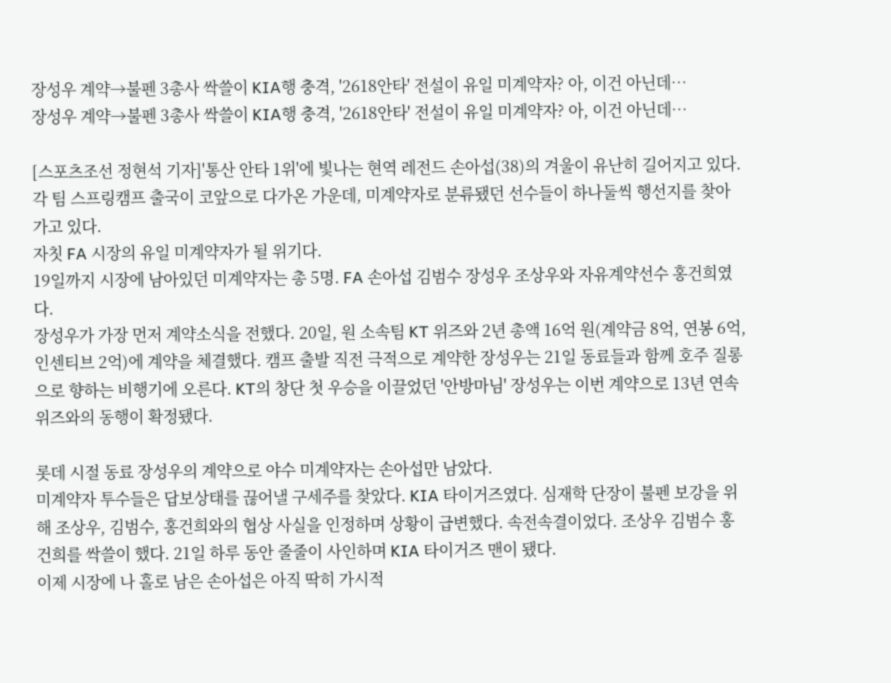장성우 계약→불펜 3총사 싹쓸이 KIA행 충격, '2618안타' 전설이 유일 미계약자? 아, 이건 아닌데…
장성우 계약→불펜 3총사 싹쓸이 KIA행 충격, '2618안타' 전설이 유일 미계약자? 아, 이건 아닌데…

[스포츠조선 정현석 기자]'통산 안타 1위'에 빛나는 현역 레전드 손아섭(38)의 겨울이 유난히 길어지고 있다.
각 팀 스프링캠프 출국이 코앞으로 다가온 가운데, 미계약자로 분류됐던 선수들이 하나둘씩 행선지를 찾아가고 있다.
자칫 FA 시장의 유일 미계약자가 될 위기다.
19일까지 시장에 남아있던 미계약자는 총 5명. FA 손아섭 김범수 장성우 조상우와 자유계약선수 홍건희였다.
장성우가 가장 먼저 계약소식을 전했다. 20일, 원 소속팀 KT 위즈와 2년 총액 16억 원(계약금 8억, 연봉 6억, 인센티브 2억)에 계약을 체결했다. 캠프 출발 직전 극적으로 계약한 장성우는 21일 동료들과 함께 호주 질롱으로 향하는 비행기에 오른다. KT의 창단 첫 우승을 이끌었던 '안방마님' 장성우는 이번 계약으로 13년 연속 위즈와의 동행이 확정됐다.

롯데 시절 동료 장성우의 계약으로 야수 미계약자는 손아섭만 남았다.
미계약자 투수들은 답보상태를 끊어낼 구세주를 찾았다. KIA 타이거즈였다. 심재학 단장이 불펜 보강을 위해 조상우, 김범수, 홍건희와의 협상 사실을 인정하며 상황이 급변했다. 속전속결이었다. 조상우 김범수 홍건희를 싹쓸이 했다. 21일 하루 동안 줄줄이 사인하며 KIA 타이거즈 맨이 됐다.
이제 시장에 나 홀로 남은 손아섭은 아직 딱히 가시적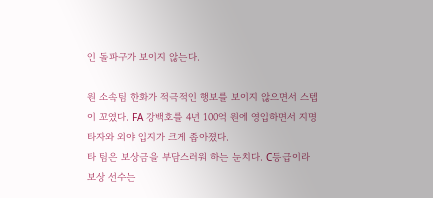인 돌파구가 보이지 않는다.

원 소속팀 한화가 적극적인 행보를 보이지 않으면서 스텝이 꼬였다. FA 강백호를 4년 100억 원에 영입하면서 지명타자와 외야 입지가 크게 좁아졌다.
타 팀은 보상금을 부담스러워 하는 눈치다. C등급이라 보상 선수는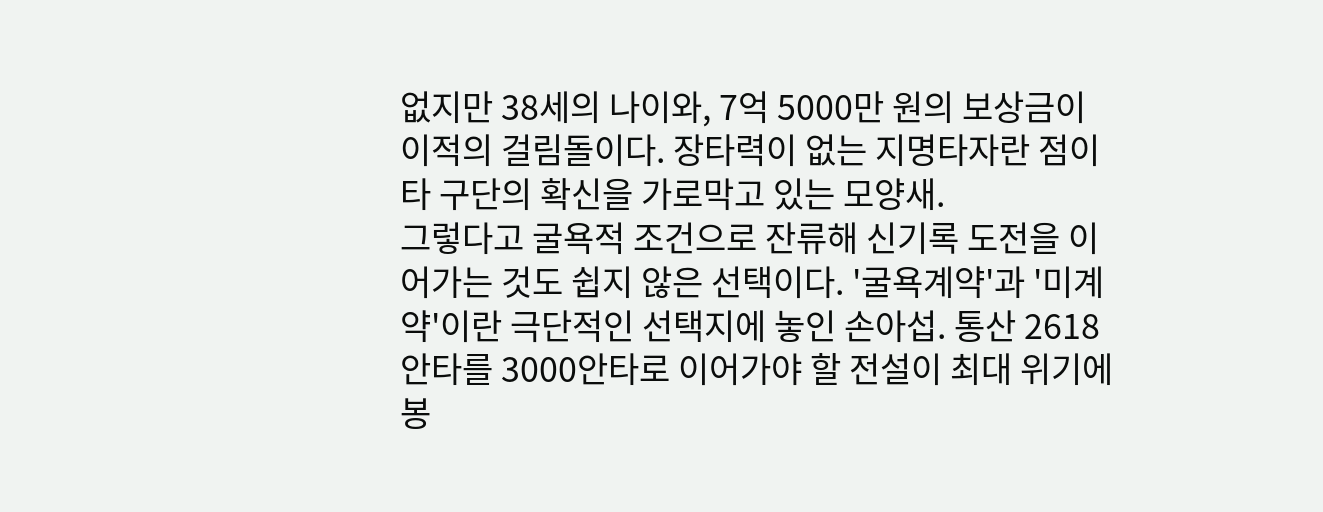없지만 38세의 나이와, 7억 5000만 원의 보상금이 이적의 걸림돌이다. 장타력이 없는 지명타자란 점이 타 구단의 확신을 가로막고 있는 모양새.
그렇다고 굴욕적 조건으로 잔류해 신기록 도전을 이어가는 것도 쉽지 않은 선택이다. '굴욕계약'과 '미계약'이란 극단적인 선택지에 놓인 손아섭. 통산 2618안타를 3000안타로 이어가야 할 전설이 최대 위기에 봉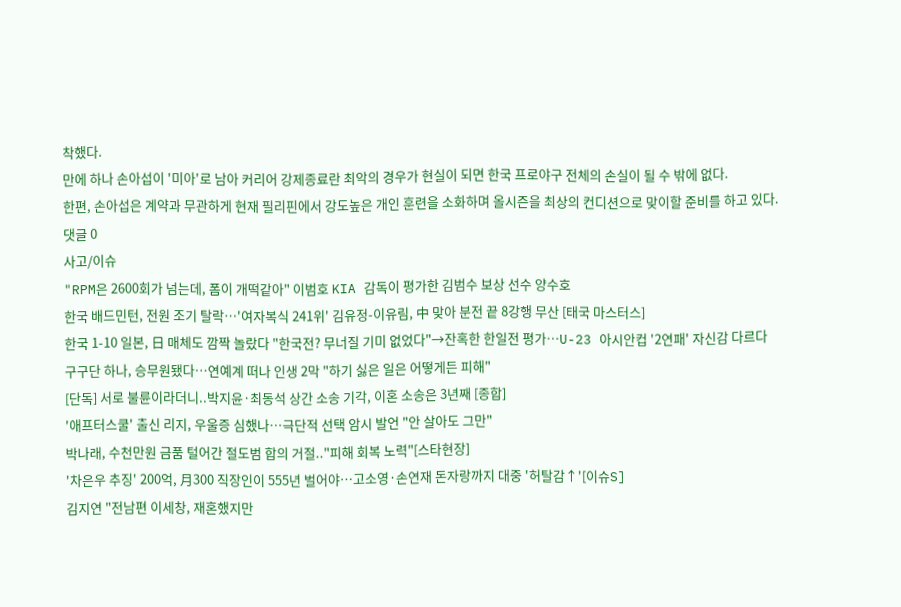착했다.
만에 하나 손아섭이 '미아'로 남아 커리어 강제종료란 최악의 경우가 현실이 되면 한국 프로야구 전체의 손실이 될 수 밖에 없다.
한편, 손아섭은 계약과 무관하게 현재 필리핀에서 강도높은 개인 훈련을 소화하며 올시즌을 최상의 컨디션으로 맞이할 준비를 하고 있다.
댓글 0
사고/이슈
"RPM은 2600회가 넘는데, 폼이 개떡같아" 이범호 KIA 감독이 평가한 김범수 보상 선수 양수호
한국 배드민턴, 전원 조기 탈락…'여자복식 241위' 김유정-이유림, 中 맞아 분전 끝 8강행 무산 [태국 마스터스]
한국 1-10 일본, 日 매체도 깜짝 놀랐다 "한국전? 무너질 기미 없었다"→잔혹한 한일전 평가…U-23 아시안컵 '2연패' 자신감 다르다
구구단 하나, 승무원됐다…연예계 떠나 인생 2막 "하기 싫은 일은 어떻게든 피해"
[단독] 서로 불륜이라더니..박지윤·최동석 상간 소송 기각, 이혼 소송은 3년째 [종합]
'애프터스쿨' 출신 리지, 우울증 심했나…극단적 선택 암시 발언 "안 살아도 그만"
박나래, 수천만원 금품 털어간 절도범 합의 거절.."피해 회복 노력"[스타현장]
'차은우 추징' 200억, 月300 직장인이 555년 벌어야…고소영·손연재 돈자랑까지 대중 '허탈감↑'[이슈S]
김지연 "전남편 이세창, 재혼했지만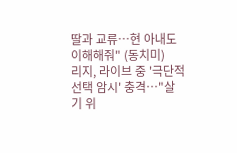딸과 교류…현 아내도 이해해줘" (동치미)
리지, 라이브 중 '극단적 선택 암시' 충격…"살기 위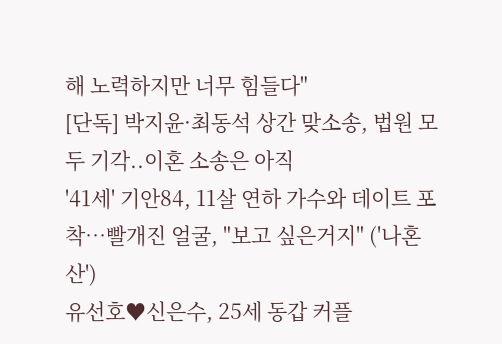해 노력하지만 너무 힘들다"
[단독] 박지윤·최동석 상간 맞소송, 법원 모두 기각..이혼 소송은 아직
'41세' 기안84, 11살 연하 가수와 데이트 포착…빨개진 얼굴, "보고 싶은거지" ('나혼산')
유선호♥신은수, 25세 동갑 커플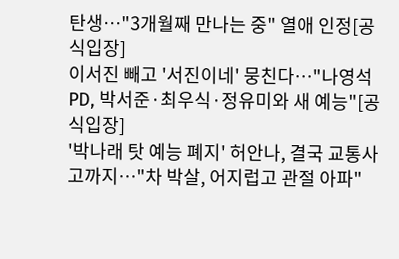탄생…"3개월째 만나는 중" 열애 인정[공식입장]
이서진 빼고 '서진이네' 뭉친다…"나영석PD, 박서준·최우식·정유미와 새 예능"[공식입장]
'박나래 탓 예능 폐지' 허안나, 결국 교통사고까지…"차 박살, 어지럽고 관절 아파"